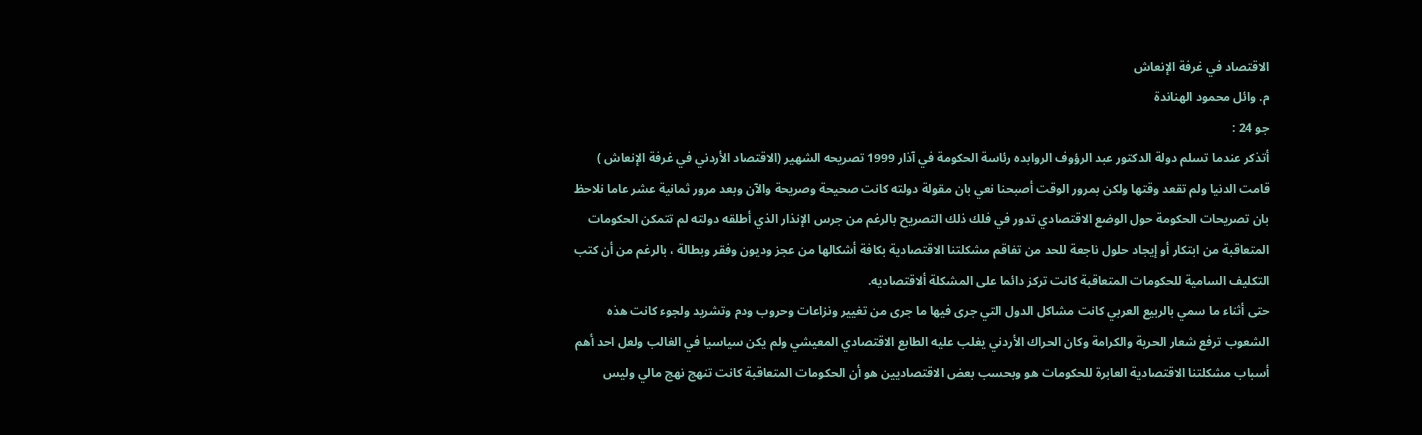الاقتصاد في غرفة الإنعاش
م. وائل محمود الهناندة
جو 24 :
أتذكر عندما تسلم دولة الدكتور عبد الرؤوف الروابده رئاسة الحكومة في آذار 1999 تصريحه الشهير (الاقتصاد الأردني في غرفة الإنعاش ) قامت الدنيا ولم تقعد وقتها ولكن بمرور الوقت أصبحنا نعي بان مقولة دولته كانت صحيحة وصريحة والآن وبعد مرور ثمانية عشر عاما نلاحظ بان تصريحات الحكومة حول الوضع الاقتصادي تدور في فلك ذلك التصريح بالرغم من جرس الإنذار الذي أطلقه دولته لم تتمكن الحكومات المتعاقبة من ابتكار أو إيجاد حلول ناجعة للحد من تفاقم مشكلتنا الاقتصادية بكافة أشكالها من عجز وديون وفقر وبطالة ، بالرغم من أن كتب التكليف السامية للحكومات المتعاقبة كانت تركز دائما على المشكلة ألاقتصاديه.
حتى أثناء ما سمي بالربيع العربي كانت مشاكل الدول التي جرى فيها ما جرى من تغيير ونزاعات وحروب ودم وتشريد ولجوء كانت هذه الشعوب ترفع شعار الحرية والكرامة وكان الحراك الأردني يغلب عليه الطابع الاقتصادي المعيشي ولم يكن سياسيا في الغالب ولعل احد أهم أسباب مشكلتنا الاقتصادية العابرة للحكومات هو وبحسب بعض الاقتصاديين هو أن الحكومات المتعاقبة كانت تنهج نهج مالي وليس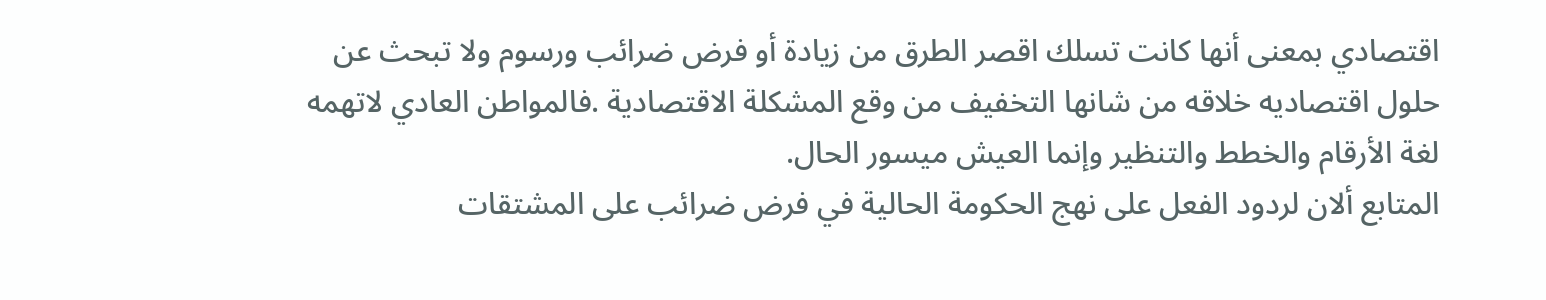اقتصادي بمعنى أنها كانت تسلك اقصر الطرق من زيادة أو فرض ضرائب ورسوم ولا تبحث عن حلول اقتصاديه خلاقه من شانها التخفيف من وقع المشكلة الاقتصادية .فالمواطن العادي لاتهمه لغة الأرقام والخطط والتنظير وإنما العيش ميسور الحال.
المتابع ألان لردود الفعل على نهج الحكومة الحالية في فرض ضرائب على المشتقات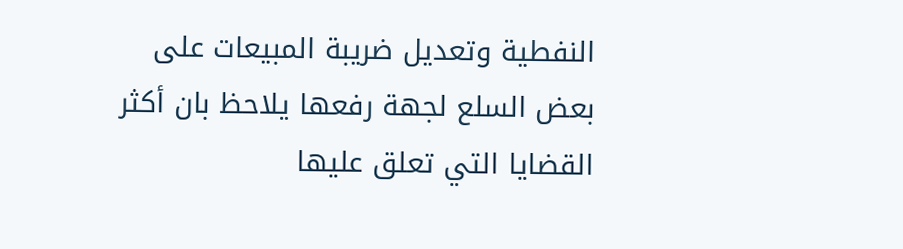النفطية وتعديل ضريبة المبيعات على بعض السلع لجهة رفعها يلاحظ بان أكثر القضايا التي تعلق عليها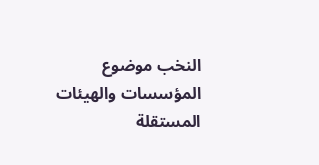النخب موضوع المؤسسات والهيئات المستقلة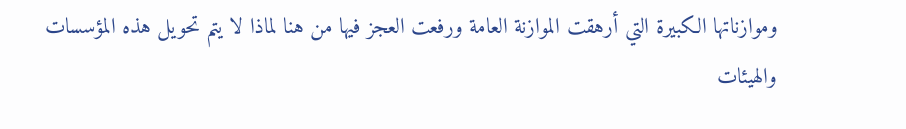وموازناتها الكبيرة التي أرهقت الموازنة العامة ورفعت العجز فيها من هنا لماذا لا يتم تحويل هذه المؤسسات والهيئات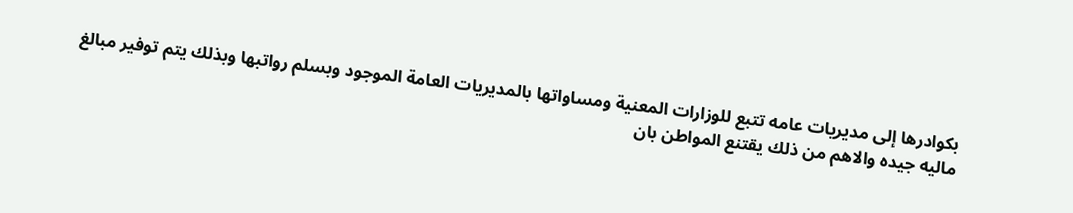بكوادرها إلى مديريات عامه تتبع للوزارات المعنية ومساواتها بالمديريات العامة الموجود وبسلم رواتبها وبذلك يتم توفير مبالغ ماليه جيده والاهم من ذلك يقتنع المواطن بان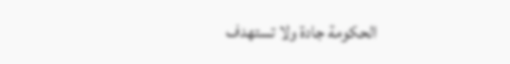الحكومة جادة ولا تستهدف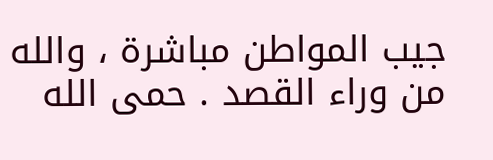جيب المواطن مباشرة ، والله من وراء القصد . حمى الله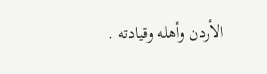الأردن وأهله وقيادته .